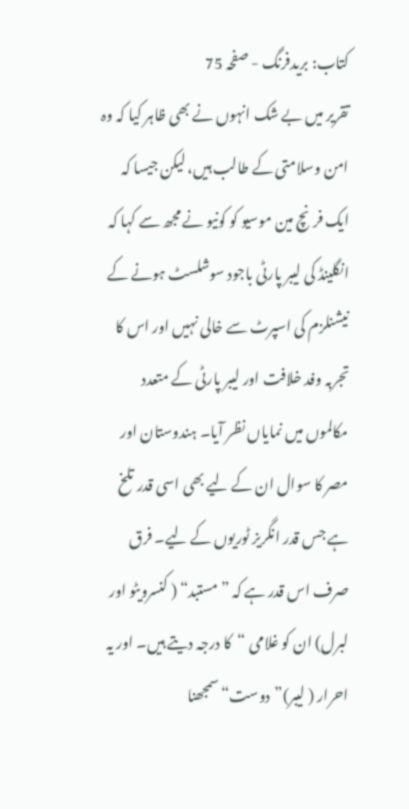کتاب: بریدفرنگ - صفحہ 75
تقریر میں بے شک انہوں نے بھی ظاہر کیا کہ وہ امن وسلامتی کے طالب ہیں، لیکن جیسا کہ ایک فرنچ مین موسیو کو کونیو نے مجھ سے کہا کہ انگلینڈ کی لیبر پارٹی باجود سوشلسٹ ہونے کے نیشنلزم کی اسپرٹ سے خالی نہیں اور اس کا تجربہ وفد خلافت اور لیبر پارٹی کے متعدد مکالموں میں نمایاں نظر آیا۔ ہندوستان اور مصر کا سوال ان کے لیے بھی اسی قدر تلخ ہے جس قدر انگریز ٹوریوں کے لیے۔ فرق صرف اس قدر ہے کہ ”مستبد“ ( کنسرویٹو اور لبرل) ان کو غلامی “کا درجہ دیتے ہیں۔ اور یہ احرار ( لیبر)”دوست“سمجھنا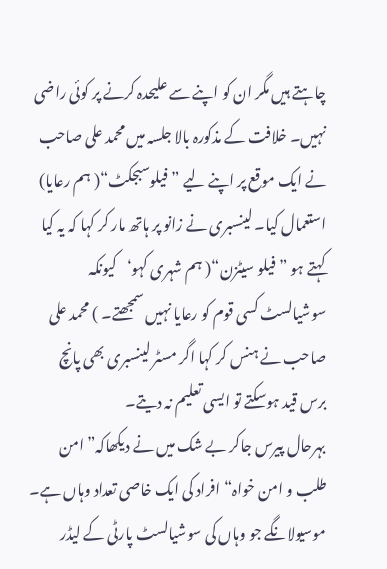چاہتے ہیں مگر ان کو اپنے سے علیحدہ کرنے پر کوئی راضی نہیں۔ خلافت کے مذکورہ بالا جلسہ میں محمد علی صاحب نے ایک موقع پر اپنے لیے ”فیلوسبجکٹ“( ہم رعایا) استعمال کیا۔ لینسبری نے زانو پر ہاتھ مار کر کہا کہ یہ کیا کہتے ہو ”فیلو سیٹزن“( ہم شہری کہو‘کیونکہ سوشیالسٹ کسی قوم کو رعایا نہیں سمجھتے۔ ) محمد علی صاحب نے ہنس کر کہا اگر مسٹر لینسبری بھی پانچ برس قید ہوسکتے تو ایسی تعلیم نہ دیتے۔
بہرحال پیرس جاکر بے شک میں نے دیکھاکہ” امن طلب و امن خواہ“افراد کی ایک خاصی تعداد وہاں ہے۔ موسیولانگے جو وہاں کی سوشیالسٹ پارٹی کے لیڈر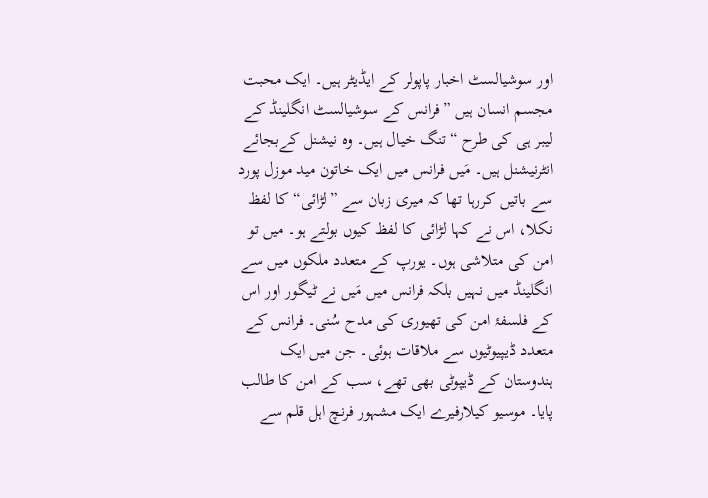اور سوشیالسٹ اخبار پاپولر کے ایڈیٹر ہیں۔ ایک محبت مجسم انسان ہیں ”فرانس کے سوشیالسٹ انگلینڈ کے لیبر ہی کی طرح “تنگ خیال ہیں۔ وہ نیشنل کےبجائے انٹرنیشنل ہیں۔ مَیں فرانس میں ایک خاتون مید موزل پورد سے باتیں کررہا تھا کہ میری زبان سے ”لڑائی“ کا لفظ نکلا، اس نے کہا لڑائی کا لفظ کیوں بولتے ہو۔ میں تو امن کی متلاشی ہوں۔ یورپ کے متعدد ملکوں میں سے انگلینڈ میں نہیں بلکہ فرانس میں مَیں نے ٹیگور اور اس کے فلسفۂ امن کی تھیوری کی مدح سُنی۔ فرانس کے متعدد ڈیپیوٹیوں سے ملاقات ہوئی۔ جن میں ایک ہندوستان کے ڈیپوٹی بھی تھے، سب کے امن کا طالب پایا۔ موسیو کیلارفیرے ایک مشہور فرنچ اہل قلم سے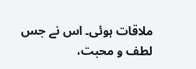ملاقات ہوئی۔ اس نے جس لطف و محبت،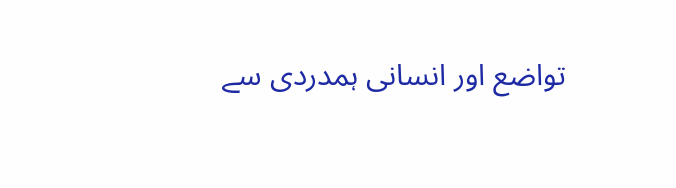تواضع اور انسانی ہمدردی سے